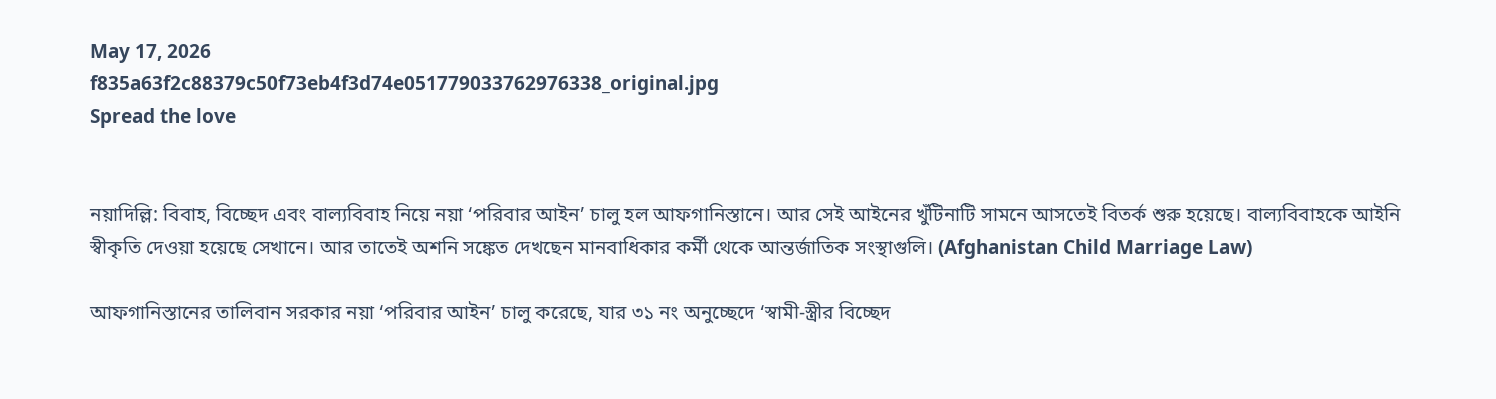May 17, 2026
f835a63f2c88379c50f73eb4f3d74e051779033762976338_original.jpg
Spread the love


নয়াদিল্লি: বিবাহ, বিচ্ছেদ এবং বাল্যবিবাহ নিয়ে নয়া ‘পরিবার আইন’ চালু হল আফগানিস্তানে। আর সেই আইনের খুঁটিনাটি সামনে আসতেই বিতর্ক শুরু হয়েছে। বাল্যবিবাহকে আইনি স্বীকৃতি দেওয়া হয়েছে সেখানে। আর তাতেই অশনি সঙ্কেত দেখছেন মানবাধিকার কর্মী থেকে আন্তর্জাতিক সংস্থাগুলি। (Afghanistan Child Marriage Law)

আফগানিস্তানের তালিবান সরকার নয়া ‘পরিবার আইন’ চালু করেছে, যার ৩১ নং অনুচ্ছেদে ‘স্বামী-স্ত্রীর বিচ্ছেদ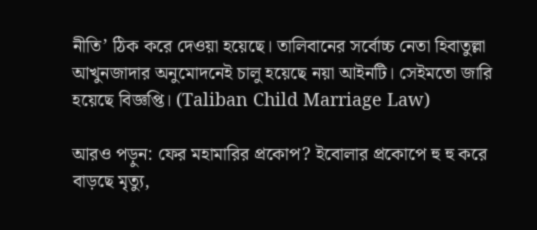নীতি’ ঠিক করে দেওয়া হয়েছে। তালিবানের সর্বোচ্চ নেতা হিবাতুল্লা আখুনজাদার অনুমোদনেই চালু হয়েছে নয়া আইনটি। সেইমতো জারি হয়েছে বিজ্ঞপ্তি। (Taliban Child Marriage Law)

আরও পড়ুন: ফের মহামারির প্রকোপ? ইবোলার প্রকোপে হু হু করে বাড়ছে মৃত্যু,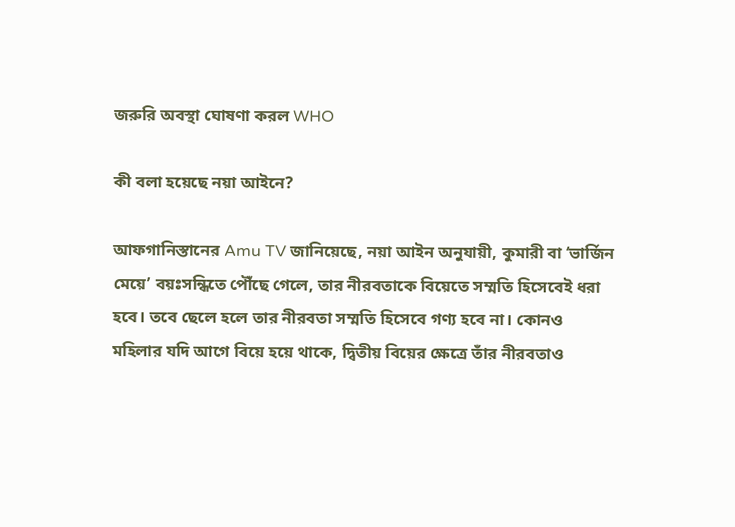জরুরি অবস্থা ঘোষণা করল WHO

কী বলা হয়েছে নয়া আইনে?

আফগানিস্তানের Amu TV জানিয়েছে, নয়া আইন অনুযায়ী, কুমারী বা ‘ভার্জিন মেয়ে’ বয়ঃসন্ধিতে পৌঁছে গেলে, তার নীরবতাকে বিয়েতে সম্মতি হিসেবেই ধরা হবে। তবে ছেলে হলে তার নীরবতা সম্মতি হিসেবে গণ্য হবে না। কোনও মহিলার যদি আগে বিয়ে হয়ে থাকে, দ্বিতীয় বিয়ের ক্ষেত্রে তাঁর নীরবতাও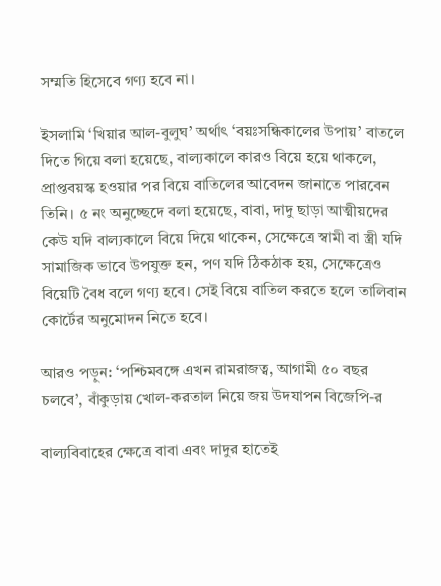সম্মতি হিসেবে গণ্য হবে না।

ইসলামি ‘খিয়ার আল-বুলুঘ’ অর্থাৎ ‘বয়ঃসন্ধিকালের উপায়’ বাতলে দিতে গিয়ে বলা হয়েছে, বাল্যকালে কারও বিয়ে হয়ে থাকলে, প্রাপ্তবয়স্ক হওয়ার পর বিয়ে বাতিলের আবেদন জানাতে পারবেন তিনি। ৫ নং অনুচ্ছেদে বলা হয়েছে, বাবা, দাদু ছাড়া আত্মীয়দের কেউ যদি বাল্যকালে বিয়ে দিয়ে থাকেন, সেক্ষেত্রে স্বামী বা স্ত্রী যদি সামাজিক ভাবে উপযুক্ত হন, পণ যদি ঠিকঠাক হয়, সেক্ষেত্রেও বিয়েটি বৈধ বলে গণ্য হবে। সেই বিয়ে বাতিল করতে হলে তালিবান কোর্টের অনুমোদন নিতে হবে।

আরও পড়ুন: ‘পশ্চিমবঙ্গে এখন রামরাজত্ব, আগামী ৫০ বছর চলবে’, বাঁকুড়ায় খোল-করতাল নিয়ে জয় উদযাপন বিজেপি-র

বাল্যবিবাহের ক্ষেত্রে বাবা এবং দাদুর হাতেই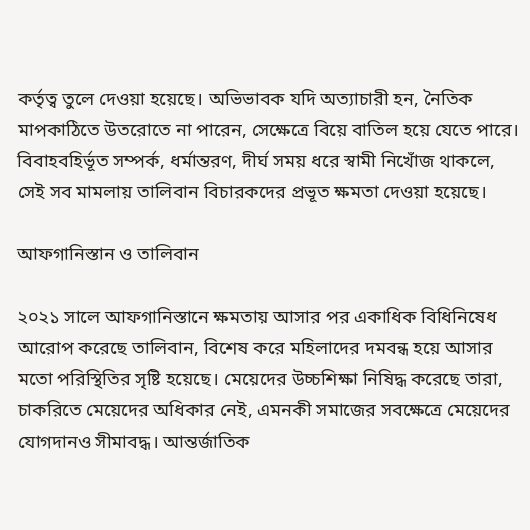কর্তৃত্ব তুলে দেওয়া হয়েছে। অভিভাবক যদি অত্যাচারী হন, নৈতিক মাপকাঠিতে উতরোতে না পারেন, সেক্ষেত্রে বিয়ে বাতিল হয়ে যেতে পারে। বিবাহবহির্ভূত সম্পর্ক, ধর্মান্তরণ, দীর্ঘ সময় ধরে স্বামী নিখোঁজ থাকলে, সেই সব মামলায় তালিবান বিচারকদের প্রভূত ক্ষমতা দেওয়া হয়েছে।

আফগানিস্তান ও তালিবান

২০২১ সালে আফগানিস্তানে ক্ষমতায় আসার পর একাধিক বিধিনিষেধ আরোপ করেছে তালিবান, বিশেষ করে মহিলাদের দমবন্ধ হয়ে আসার মতো পরিস্থিতির সৃষ্টি হয়েছে। মেয়েদের উচ্চশিক্ষা নিষিদ্ধ করেছে তারা, চাকরিতে মেয়েদের অধিকার নেই, এমনকী সমাজের সবক্ষেত্রে মেয়েদের যোগদানও সীমাবদ্ধ। আন্তর্জাতিক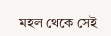মহল থেকে সেই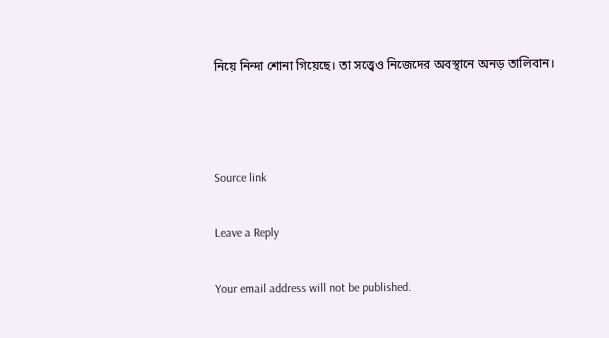নিয়ে নিন্দা শোনা গিয়েছে। তা সত্ত্বেও নিজেদের অবস্থানে অনড় তালিবান।



Source link

Leave a Reply

Your email address will not be published.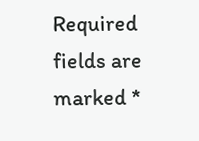Required fields are marked *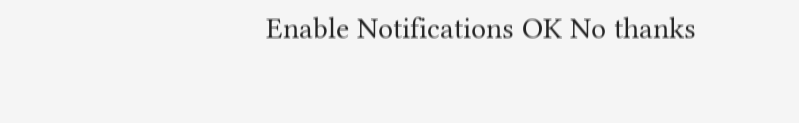Enable Notifications OK No thanks